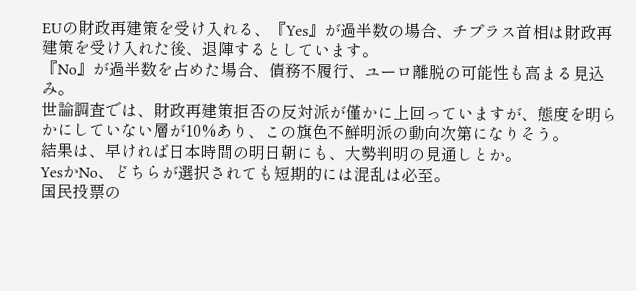EUの財政再建策を受け入れる、『Yes』が過半数の場合、チプラス首相は財政再建策を受け入れた後、退陣するとしています。
『No』が過半数を占めた場合、債務不履行、ユーロ離脱の可能性も高まる見込み。
世論調査では、財政再建策拒否の反対派が僅かに上回っていますが、態度を明らかにしていない層が10%あり、この旗色不鮮明派の動向次第になりそう。
結果は、早ければ日本時間の明日朝にも、大勢判明の見通しとか。
YesかNo、どちらが選択されても短期的には混乱は必至。
国民投票の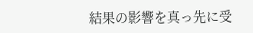結果の影響を真っ先に受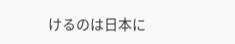けるのは日本に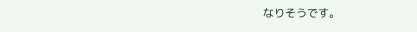なりそうです。